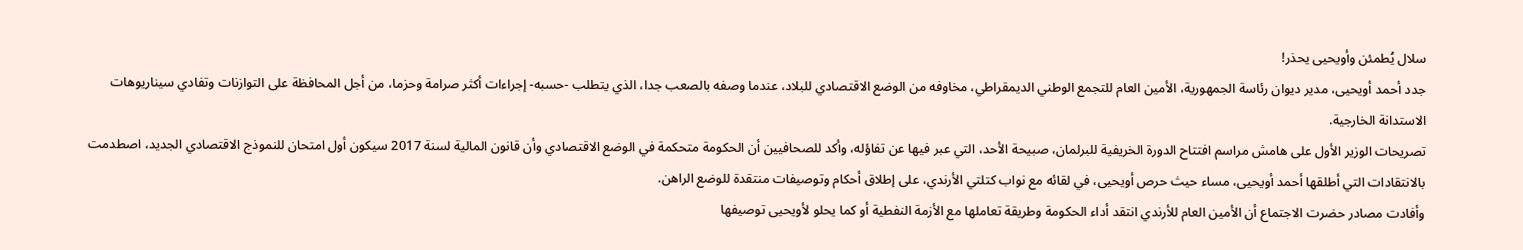سلال يُطمئن وأويحيى يحذر!
جدد أحمد أويحيى، مدير ديوان رئاسة الجمهورية، الأمين العام للتجمع الوطني الديمقراطي، مخاوفه من الوضع الاقتصادي للبلاد، عندما وصفه بالصعب جدا، الذي يتطلب -حسبه- إجراءات أكثر صرامة وحزما، من أجل المحافظة على التوازنات وتفادي سيناريوهات الاستدانة الخارجية.
تصريحات الوزير الأول على هامش مراسم افتتاح الدورة الخريفية للبرلمان، صبيحة الأحد، التي عبر فيها عن تفاؤله، وأكد للصحافيين أن الحكومة متحكمة في الوضع الاقتصادي وأن قانون المالية لسنة 2017 سيكون أول امتحان للنموذج الاقتصادي الجديد، اصطدمت بالانتقادات التي أطلقها أحمد أويحيى، مساء حيث حرص أويحيى، في لقائه مع نواب كتلتي الأرندي، على إطلاق أحكام وتوصيفات منتقدة للوضع الراهن.
وأفادت مصادر حضرت الاجتماع أن الأمين العام للأرندي انتقد أداء الحكومة وطريقة تعاملها مع الأزمة النفطية أو كما يحلو لأويحيى توصيفها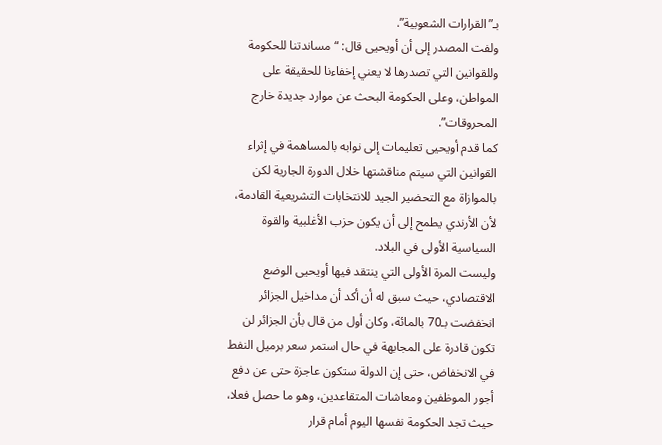بـ”القرارات الشعوبية”.
ولفت المصدر إلى أن أويحيى قال: “مساندتنا للحكومة وللقوانين التي تصدرها لا يعني إخفاءنا للحقيقة على المواطن، وعلى الحكومة البحث عن موارد جديدة خارج المحروقات”.
كما قدم أويحيى تعليمات إلى نوابه بالمساهمة في إثراء القوانين التي سيتم مناقشتها خلال الدورة الجارية لكن بالموازاة مع التحضير الجيد للانتخابات التشريعية القادمة، لأن الأرندي يطمح إلى أن يكون حزب الأغلبية والقوة السياسية الأولى في البلاد.
وليست المرة الأولى التي ينتقد فيها أويحيى الوضع الاقتصادي، حيث سبق له أن أكد أن مداخيل الجزائر انخفضت بـ70 بالمائة، وكان أول من قال بأن الجزائر لن تكون قادرة على المجابهة في حال استمر سعر برميل النفط في الانخفاض، حتى إن الدولة ستكون عاجزة حتى عن دفع أجور الموظفين ومعاشات المتقاعدين، وهو ما حصل فعلا، حيث تجد الحكومة نفسها اليوم أمام قرار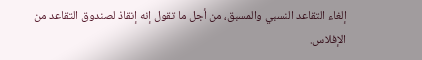إلغاء التقاعد النسبي والمسبق، من أجل ما تقول إنه إنقاذ لصندوق التقاعد من الإفلاس.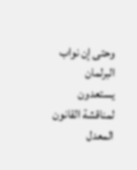وحتى إن نواب البرلمان يستعدون لمناقشة القانون المعدل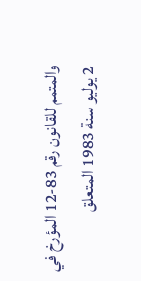والمتمم للقانون رقم 83-12 المؤرخ في 2 يوليو سنة 1983 المتعلق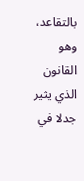بالتقاعد، وهو القانون الذي يثير جدلا في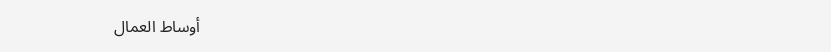أوساط العمال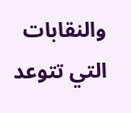والنقابات التي تتوعد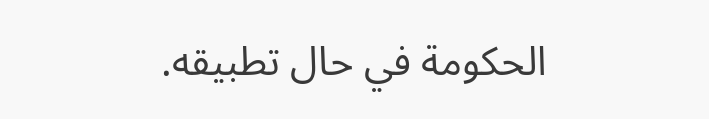الحكومة في حال تطبيقه.